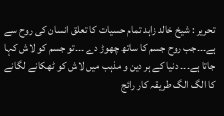تحریر : شیخ خالد زاہد تمام حسیات کا تعلق انسان کی روح سے ہے۔۔۔جب روح جسم کا ساتھ چھوڑ دے ۔۔۔تو جسم کو لاش کہا جاتا ہے۔۔۔ دنیا کے ہر دین و مذہب میں لاش کو ٹھکانے لگانے کا الگ الگ طریقہ کار رائج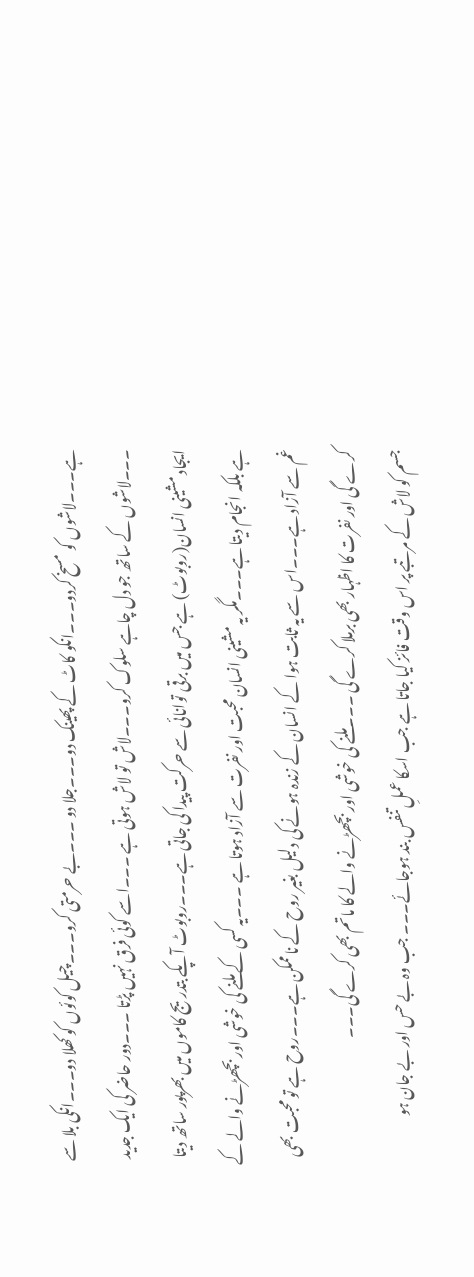ہے۔۔۔لاشوں کو مسخ کردو۔۔۔انکو کاٹ کے پھینک دو۔۔۔جلا دو ۔۔۔بے حرمتی کرو۔۔۔چیل کوئوں کو کھلا دو۔۔۔انکی بلا سے ۔۔۔لاشوں کے ساتھ جو دل چاہے سلوک کرو۔۔۔لاش تو لاش ہوتی ہے ۔۔۔اسے کوئی فرق نہیں پڑتا ۔۔۔دور حاضر کی ایک جدید ایجاد مشینی انسان(روبوٹ) ہے جس میں برقی توانائی سے حرکت پیدا کی جاتی ہے۔۔۔روبوٹ آپکے بتدریج کاموں میں بھرپور ساتھ دیتا ہے بلکہ انجام دیتا ہے۔۔۔مگر یہ مشینی انسان محبت اور نفرت سے آزاد ہوتا ہے ۔۔۔یہ کسی کے ملنے کی خوشی اور بچھڑنے والے کے غم سے آزاد ہے۔۔۔اس سے یہ ثابت ہوا کے انسان کے زندہ ہونے کی دلیل بغیر روح کے ناممکن ہے۔۔۔روح ہے تو محبت بھی کرے گی اور نفرت کا اظہار بھی برملا کرے گی ۔۔۔ملنے کی خوشی اور بچھڑنے والے کا ماتم بھی کرے گی۔۔۔
جسم کو لاش کے مرتبے پر اس وقت فائز کیا جاتا ہے جب اسکا عملِ تنفس بند ہوجائے۔۔۔ جب وہ بے حس اور بے جان ہو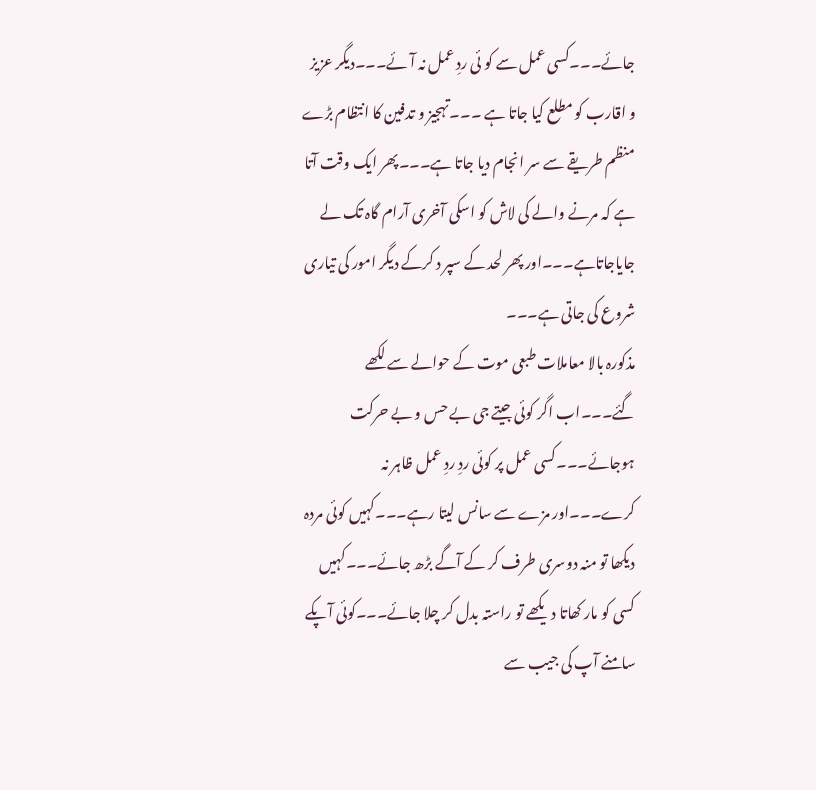جائے۔۔۔کسی عمل سے کو ئی ردِ عمل نہ آئے۔۔۔دیگر عزیز و اقارب کو مطلع کیا جاتا ہے ۔۔۔تہجیز و تدفین کا انتظام بڑے منظم طریقے سے سر انجام دیا جاتا ہے۔۔۔پھر ایک وقت آتا ہے کہ مرنے والے کی لاش کو اسکی آخری آرام گاہ تک لے جایاجاتاہے۔۔۔اور پھر لحد کے سپر د کرکے دیگر امور کی تیاری شروع کی جاتی ہے۔۔۔
مذکورہ بالا معاملات طبعی موت کے حوالے سے لکھے گئے۔۔۔اب اگر کوئی جیتے جی بے حس و بے حرکت ہوجائے۔۔۔کسی عمل پر کوئی ردِ ردِ عمل ظاہر نہ کرے۔۔۔اور مزے سے سانس لیتا رہے۔۔۔کہیں کوئی مردہ دیکھا تو منہ دوسری طرف کر کے آگے بڑھ جائے۔۔۔کہیں کسی کو مار کھاتا دیکھے تو راستہ بدل کر چلا جائے۔۔۔کوئی آپکے سامنے آپ کی جیب سے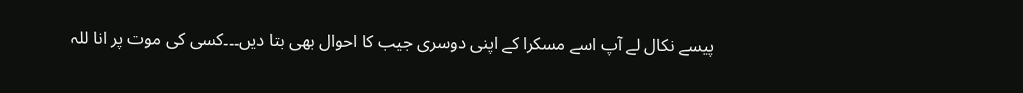پیسے نکال لے آپ اسے مسکرا کے اپنی دوسری جیب کا احوال بھی بتا دیں۔۔۔کسی کی موت پر انا للہ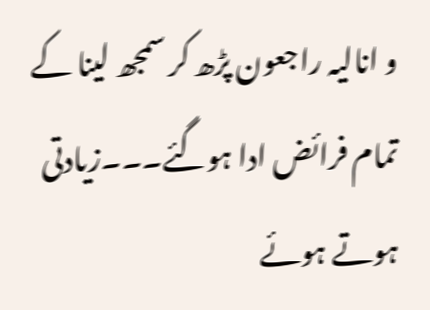و انالیہ راجعون پڑھ کر سمجھ لینا کے تمام فرائض ادا ہوگئے۔۔۔زیادتی ہوتے ہوئے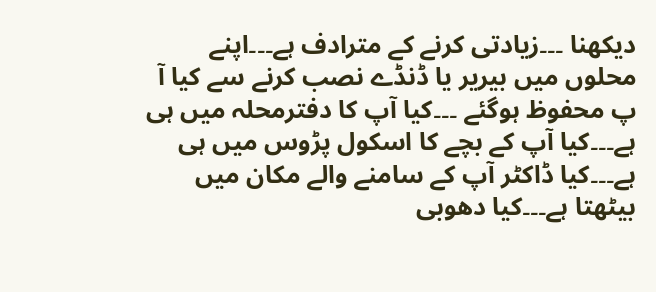دیکھنا ۔۔۔زیادتی کرنے کے مترادف ہے۔۔۔اپنے محلوں میں بیریر یا ڈنڈے نصب کرنے سے کیا آ پ محفوظ ہوگئے ۔۔۔کیا آپ کا دفترمحلہ میں ہی ہے۔۔۔کیا آپ کے بچے کا اسکول پڑوس میں ہی ہے۔۔۔کیا ڈاکٹر آپ کے سامنے والے مکان میں بیٹھتا ہے۔۔۔کیا دھوبی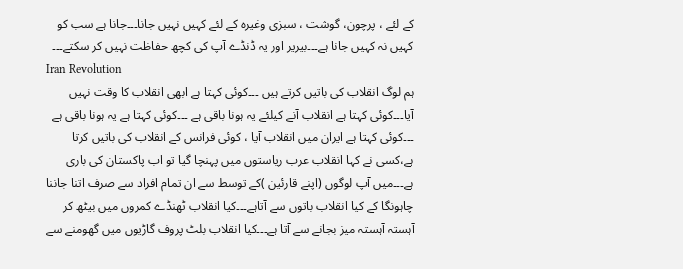کے لئے ، پرچون، گوشت ، سبزی وغیرہ کے لئے کہیں نہیں جانا۔۔۔جانا ہے سب کو کہیں نہ کہیں جانا ہے۔۔۔بیریر اور یہ ڈنڈے آپ کی کچھ حفاظت نہیں کر سکتے۔۔۔
Iran Revolution
ہم لوگ انقلاب کی باتیں کرتے ہیں ۔۔۔کوئی کہتا ہے ابھی انقلاب کا وقت نہیں آیا۔۔۔کوئی کہتا ہے انقلاب آنے کیلئے یہ ہونا باقی ہے ۔۔۔کوئی کہتا ہے یہ ہونا باقی ہے ۔۔۔کوئی کہتا ہے ایران میں انقلاب آیا ، کوئی فرانس کے انقلاب کی باتیں کرتا ہے،کسی نے کہا انقلاب عرب ریاستوں میں پہنچا گیا تو اب پاکستان کی باری ہے۔۔۔میں آپ لوگوں (اپنے قارئین )کے توسط سے ان تمام افراد سے صرف اتنا جاننا چاہونگا کے کیا انقلاب باتوں سے آتاہے۔۔۔کیا انقلاب ٹھنڈے کمروں میں بیٹھ کر آہستہ آہستہ میز بجانے سے آتا ہے۔۔۔کیا انقلاب بلٹ پروف گاڑیوں میں گھومنے سے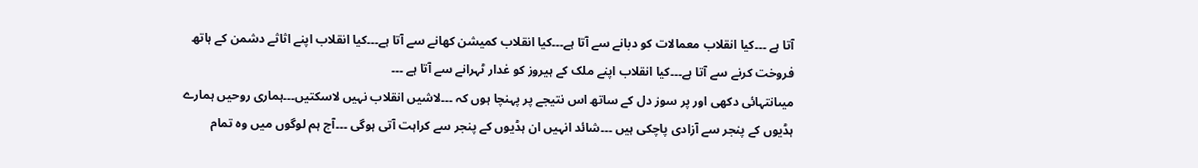آتا ہے ۔۔۔کیا انقلاب معمالات کو دبانے سے آتا ہے۔۔۔کیا انقلاب کمیشن کھانے سے آتا ہے۔۔۔کیا انقلاب اپنے اثاثے دشمن کے ہاتھ فروخت کرنے سے آتا ہے۔۔۔کیا انقلاب اپنے ملک کے ہیروز کو غدار ٹہرانے سے آتا ہے ۔۔۔
میںانتہائی دکھی اور پر سوز دل کے ساتھ اس نتیجے پر پہنچا ہوں کہ ۔۔۔لاشیں انقلاب نہیں لاسکتیں۔۔۔ہماری روحیں ہمارے ہڈیوں کے پنجر سے آزادی پاچکی ہیں ۔۔۔شائد انہیں ان ہڈیوں کے پنجر سے کراہت آتی ہوگی ۔۔۔آج ہم لوگوں میں وہ تمام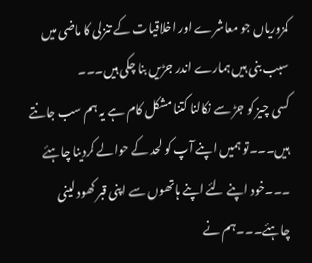کمزوریاں جو معاشرے اور اخلاقیات کے تنزلی کا ماضی میں سبب بنی ہیں ہمارے اندر جڑیں بنا چکی ہیں۔۔۔
کسی چیز کو جڑ سے نکالنا کتنا مشکل کام ہے یہ ہم سب جانتے ہیں۔۔۔تو ہمیں اپنے آپ کو لحد کے حوالے کردینا چاہئے ۔۔۔خود اپنے لئے اپنے ہاتھوں سے اپنی قبر کھود لینی چاہئے۔۔۔ہم نے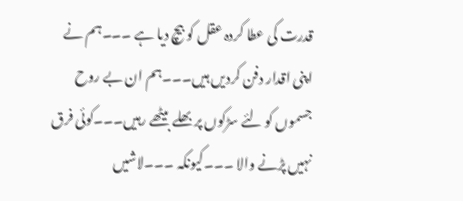قدرت کی عطا کردہ عقل کو بیچ دیا ہے ۔۔۔ہم نے اپنی اقدار دفن کردیں ہیں۔۔۔ہم ان بے روح جسموں کو لئے سڑکوں پر بھلے بیٹھے رہیں۔۔۔کوئی فرق نہیں پڑنے والا ۔۔۔کیونکہ ۔۔۔لاشیں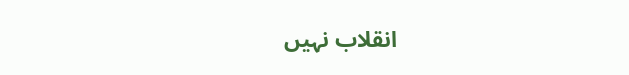انقلاب نہیں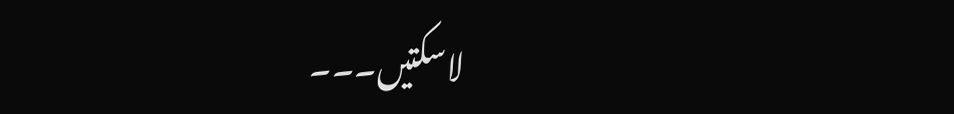لاسکتیں۔۔۔